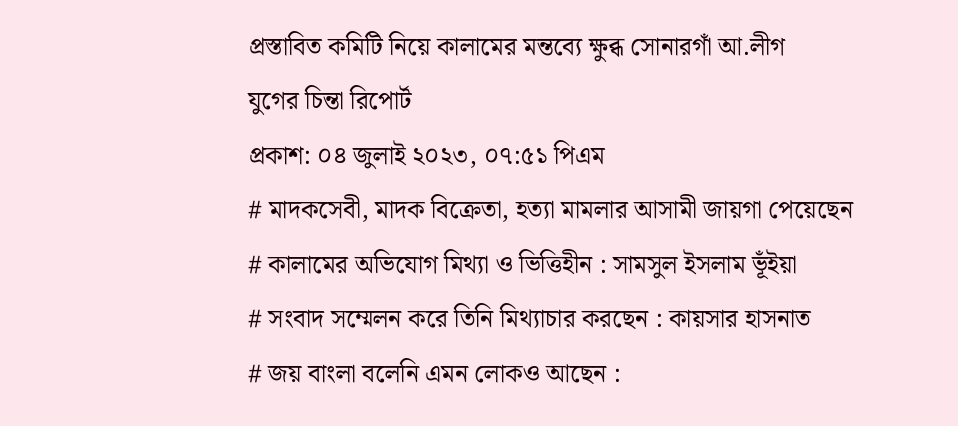প্রস্তাবিত কমিটি নিয়ে কালামের মন্তব্যে ক্ষুব্ধ সোনারগাঁ আ.লীগ
যুগের চিন্তা রিপোর্ট
প্রকাশ: ০৪ জুলাই ২০২৩, ০৭:৫১ পিএম
# মাদকসেবী, মাদক বিক্রেতা, হত্যা মামলার আসামী জায়গা পেয়েছেন
# কালামের অভিযোগ মিথ্যা ও ভিত্তিহীন : সামসুল ইসলাম ভূঁইয়া
# সংবাদ সম্মেলন করে তিনি মিথ্যাচার করছেন : কায়সার হাসনাত
# জয় বাংলা বলেনি এমন লোকও আছেন :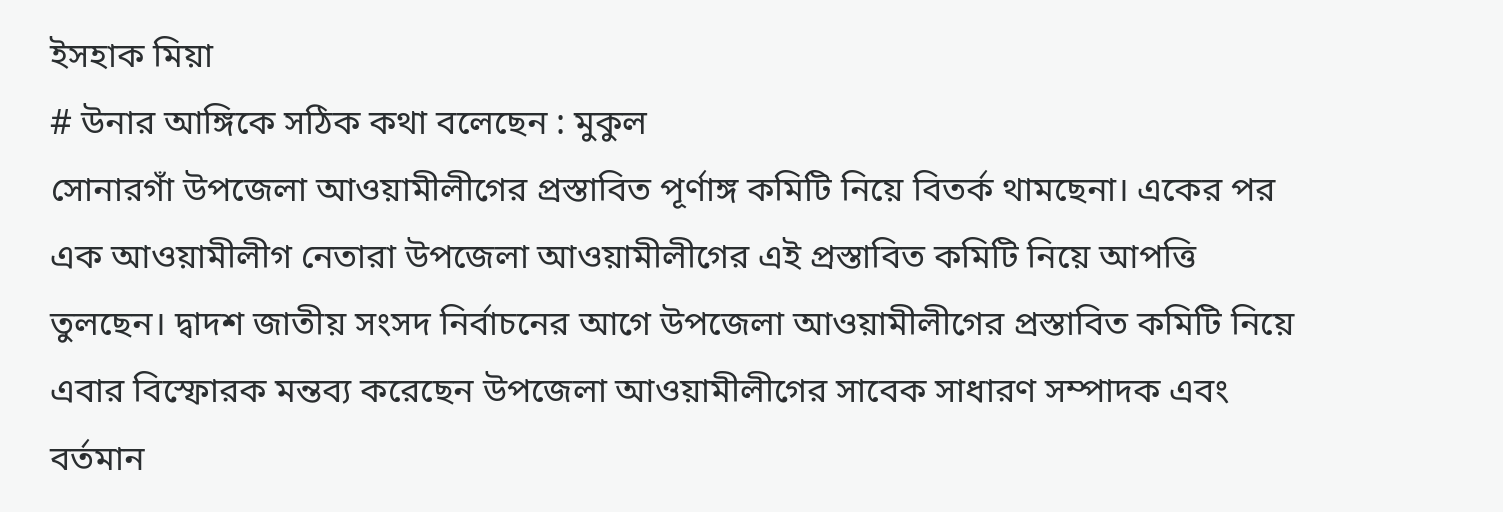ইসহাক মিয়া
# উনার আঙ্গিকে সঠিক কথা বলেছেন : মুকুল
সোনারগাঁ উপজেলা আওয়ামীলীগের প্রস্তাবিত পূর্ণাঙ্গ কমিটি নিয়ে বিতর্ক থামছেনা। একের পর এক আওয়ামীলীগ নেতারা উপজেলা আওয়ামীলীগের এই প্রস্তাবিত কমিটি নিয়ে আপত্তি তুলছেন। দ্বাদশ জাতীয় সংসদ নির্বাচনের আগে উপজেলা আওয়ামীলীগের প্রস্তাবিত কমিটি নিয়ে এবার বিস্ফোরক মন্তব্য করেছেন উপজেলা আওয়ামীলীগের সাবেক সাধারণ সম্পাদক এবং বর্তমান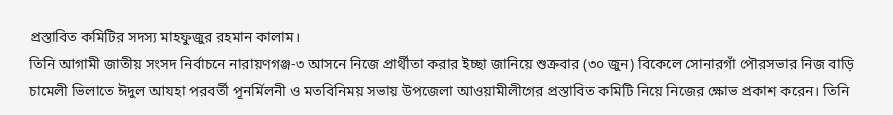প্রস্তাবিত কমিটির সদস্য মাহফুজুর রহমান কালাম।
তিনি আগামী জাতীয় সংসদ নির্বাচনে নারায়ণগঞ্জ-৩ আসনে নিজে প্রার্থীতা করার ইচ্ছা জানিয়ে শুক্রবার (৩০ জুন) বিকেলে সোনারগাঁ পৌরসভার নিজ বাড়ি চামেলী ভিলাতে ঈদুল আযহা পরবর্তী পূনর্মিলনী ও মতবিনিময় সভায় উপজেলা আওয়ামীলীগের প্রস্তাবিত কমিটি নিয়ে নিজের ক্ষোভ প্রকাশ করেন। তিনি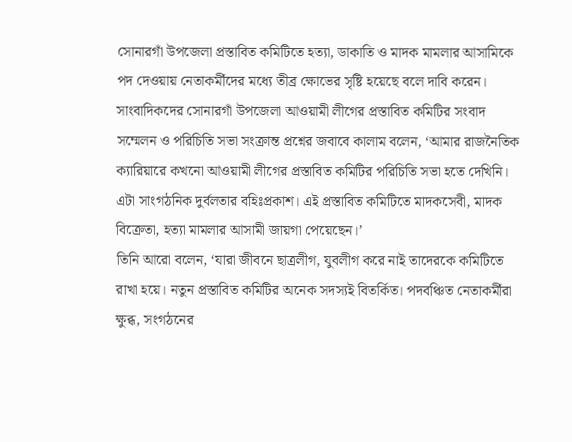সোনারগাঁ উপজেলা প্রস্তাবিত কমিটিতে হত্যা, ডাকাতি ও মাদক মামলার আসামিকে পদ দেওয়ায় নেতাকর্মীদের মধ্যে তীব্র ক্ষোভের সৃষ্টি হয়েছে বলে দাবি করেন।
সাংবাদিকদের সোনারগাঁ উপজেলা আওয়ামী লীগের প্রস্তাবিত কমিটির সংবাদ সম্মেলন ও পরিচিতি সভা সংক্রান্ত প্রশ্নের জবাবে কালাম বলেন, ‘আমার রাজনৈতিক ক্যারিয়ারে কখনো আওয়ামী লীগের প্রস্তাবিত কমিটির পরিচিতি সভা হতে দেখিনি। এটা সাংগঠনিক দুর্বলতার বহিঃপ্রকাশ। এই প্রস্তাবিত কমিটিতে মাদকসেবী, মাদক বিক্রেতা, হত্যা মামলার আসামী জায়গা পেয়েছেন।’
তিনি আরো বলেন, ‘যারা জীবনে ছাত্রলীগ, যুবলীগ করে নাই তাদেরকে কমিটিতে রাখা হয়ে। নতুন প্রস্তাবিত কমিটির অনেক সদস্যই বিতর্কিত। পদবঞ্চিত নেতাকর্মীরা ক্ষুব্ধ, সংগঠনের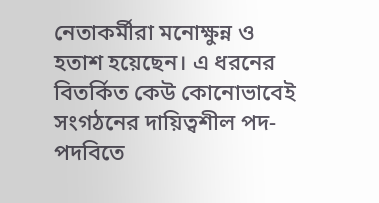নেতাকর্মীরা মনোক্ষুন্ন ও হতাশ হয়েছেন। এ ধরনের বিতর্কিত কেউ কোনোভাবেই সংগঠনের দায়িত্বশীল পদ-পদবিতে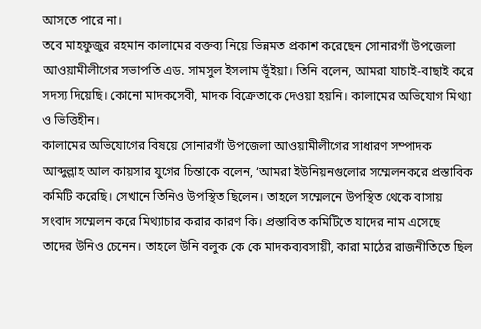আসতে পারে না।
তবে মাহফুজুর রহমান কালামের বক্তব্য নিয়ে ভিন্নমত প্রকাশ করেছেন সোনারগাঁ উপজেলা আওয়ামীলীগের সভাপতি এড. সামসুল ইসলাম ভূঁইয়া। তিনি বলেন, আমরা যাচাই-বাছাই করে সদস্য দিয়েছি। কোনো মাদকসেবী, মাদক বিক্রেতাকে দেওয়া হয়নি। কালামের অভিযোগ মিথ্যা ও ভিত্তিহীন।
কালামের অভিযোগের বিষয়ে সোনারগাঁ উপজেলা আওয়ামীলীগের সাধারণ সম্পাদক আব্দুল্লাহ আল কায়সার যুগের চিন্তাকে বলেন, ‘আমরা ইউনিয়নগুলোর সম্মেলনকরে প্রস্তাবিক কমিটি করেছি। সেখানে তিনিও উপস্থিত ছিলেন। তাহলে সম্মেলনে উপস্থিত থেকে বাসায় সংবাদ সম্মেলন করে মিথ্যাচার করার কারণ কি। প্রস্তাবিত কমিটিতে যাদের নাম এসেছে তাদের উনিও চেনেন। তাহলে উনি বলুক কে কে মাদকব্যবসায়ী, কারা মাঠের রাজনীতিতে ছিল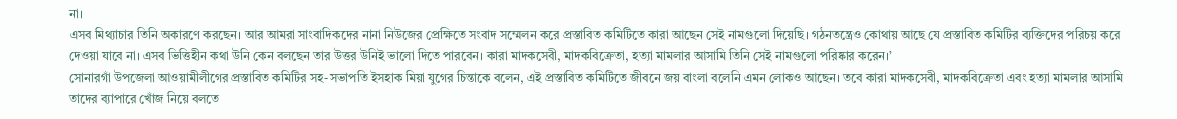না।
এসব মিথ্যাচার তিনি অকারণে করছেন। আর আমরা সাংবাদিকদের নানা নিউজের প্রেক্ষিতে সংবাদ সম্মেলন করে প্রস্তাবিত কমিটিতে কারা আছেন সেই নামগুলো দিয়েছি। গঠনতন্ত্রেও কোথায় আছে যে প্রস্তাবিত কমিটির ব্যক্তিদের পরিচয় করে দেওয়া যাবে না। এসব ভিত্তিহীন কথা উনি কেন বলছেন তার উত্তর উনিই ভালো দিতে পারবেন। কারা মাদকসেবী, মাদকবিক্রেতা, হত্যা মামলার আসামি তিনি সেই নামগুলো পরিষ্কার করেন।’
সোনারগাঁ উপজেলা আওয়ামীলীগের প্রস্তাবিত কমিটির সহ-সভাপতি ইসহাক মিয়া যুগের চিন্তাকে বলেন, এই প্রস্তাবিত কমিটিতে জীবনে জয় বাংলা বলেনি এমন লোকও আছেন। তবে কারা মাদকসেবী, মাদকবিক্রেতা এবং হত্যা মামলার আসামি তাদের ব্যাপারে খোঁজ নিয়ে বলতে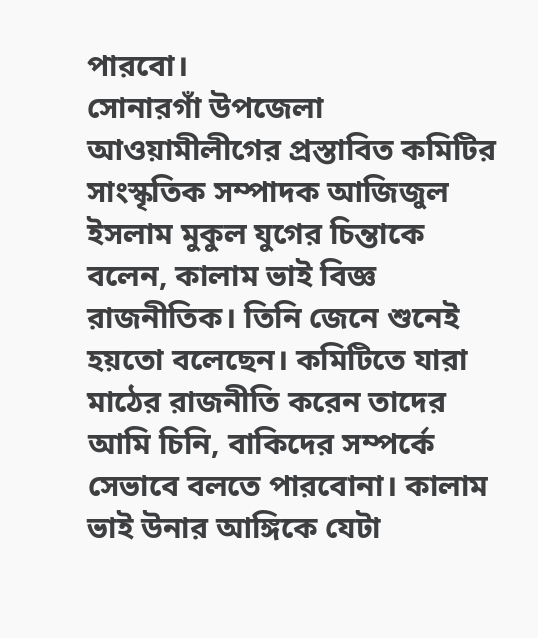পারবো।
সোনারগাঁ উপজেলা আওয়ামীলীগের প্রস্তাবিত কমিটির সাংস্কৃতিক সম্পাদক আজিজুল ইসলাম মুকুল যুগের চিন্তাকে বলেন, কালাম ভাই বিজ্ঞ রাজনীতিক। তিনি জেনে শুনেই হয়তো বলেছেন। কমিটিতে যারা মাঠের রাজনীতি করেন তাদের আমি চিনি, বাকিদের সম্পর্কে সেভাবে বলতে পারবোনা। কালাম ভাই উনার আঙ্গিকে যেটা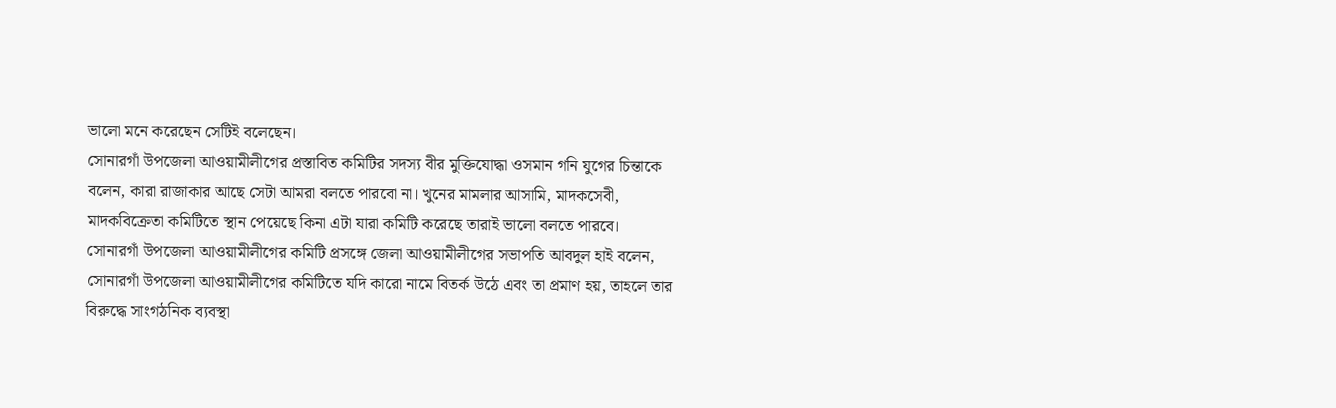ভালো মনে করেছেন সেটিই বলেছেন।
সোনারগাঁ উপজেলা আওয়ামীলীগের প্রস্তাবিত কমিটির সদস্য বীর মুক্তিযোদ্ধা ওসমান গনি যুগের চিন্তাকে বলেন, কারা রাজাকার আছে সেটা আমরা বলতে পারবো না। খুনের মামলার আসামি, মাদকসেবী, মাদকবিক্রেতা কমিটিতে স্থান পেয়েছে কিনা এটা যারা কমিটি করেছে তারাই ভালো বলতে পারবে।
সোনারগাঁ উপজেলা আওয়ামীলীগের কমিটি প্রসঙ্গে জেলা আওয়ামীলীগের সভাপতি আবদুল হাই বলেন, সোনারগাঁ উপজেলা আওয়ামীলীগের কমিটিতে যদি কারো নামে বিতর্ক উঠে এবং তা প্রমাণ হয়, তাহলে তার বিরুদ্ধে সাংগঠনিক ব্যবস্থা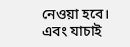নেওয়া হবে। এবং যাচাই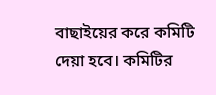বাছাইয়ের করে কমিটি দেয়া হবে। কমিটির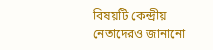বিষয়টি কেন্দ্রীয় নেতাদেরও জানানো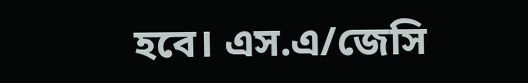হবে। এস.এ/জেসি